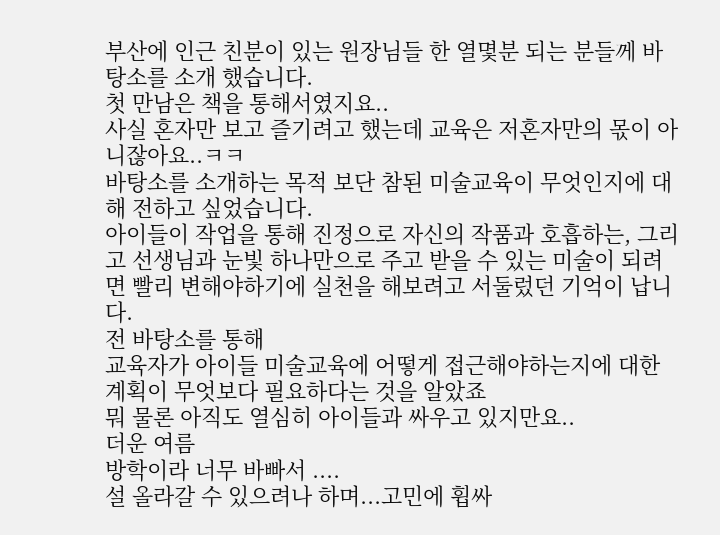부산에 인근 친분이 있는 원장님들 한 열몇분 되는 분들께 바탕소를 소개 했습니다.
첫 만남은 책을 통해서였지요..
사실 혼자만 보고 즐기려고 했는데 교육은 저혼자만의 몫이 아니잖아요..ㅋㅋ
바탕소를 소개하는 목적 보단 참된 미술교육이 무엇인지에 대해 전하고 싶었습니다.
아이들이 작업을 통해 진정으로 자신의 작품과 호흡하는, 그리고 선생님과 눈빛 하나만으로 주고 받을 수 있는 미술이 되려면 빨리 변해야하기에 실천을 해보려고 서둘렀던 기억이 납니다.
전 바탕소를 통해
교육자가 아이들 미술교육에 어떻게 접근해야하는지에 대한 계획이 무엇보다 필요하다는 것을 알았죠
뭐 물론 아직도 열심히 아이들과 싸우고 있지만요..
더운 여름
방학이라 너무 바빠서 ....
설 올라갈 수 있으려나 하며...고민에 휩싸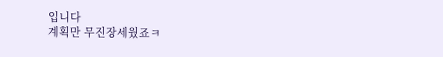입니다
계획만 무진장세웠죠ㅋ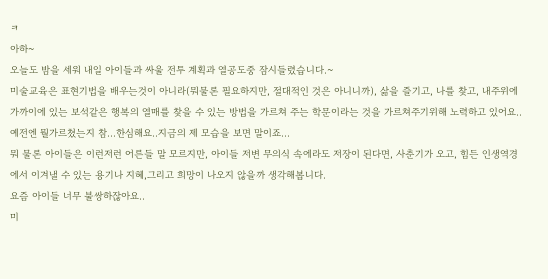ㅋ
아하~
오늘도 밤을 세워 내일 아이들과 싸울 전투 계획과 열공도중 잠시들렸습니다.~
미술교육은 표현기법을 배우는것이 아니라(뭐물론 필요하지만, 절대적인 것은 아니니까), 삶을 즐기고, 나를 찾고, 내주위에 가까이에 있는 보석같은 행복의 열매를 찾을 수 있는 방법을 가르쳐 주는 학문이라는 것을 가르쳐주기위해 노력하고 있어요..예전엔 뭘가르쳤는지 참...한심해요..지금의 제 모습을 보면 말이죠...
뭐 물론 아이들은 이런저런 어른들 말 모르지만, 아이들 저변 무의식 속에라도 저장이 된다면, 사춘기가 오고, 힘든 인생역경에서 이겨낼 수 있는 용기나 지혜,그리고 희망이 나오지 않을까 생각해봅니다.
요즘 아이들 너무 불쌍하잖아요..
미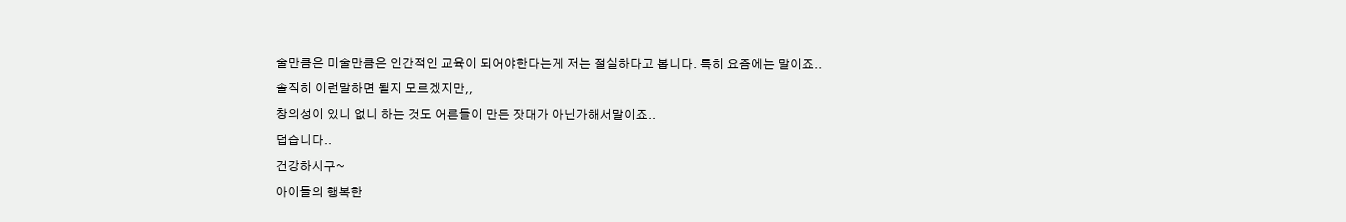술만큼은 미술만큼은 인간적인 교육이 되어야한다는게 저는 절실하다고 봅니다. 특히 요즘에는 말이죠..
솔직히 이런말하면 될지 모르겠지만,,
창의성이 있니 없니 하는 것도 어른들이 만든 잣대가 아닌가해서말이죠..
덥습니다..
건강하시구~
아이들의 행복한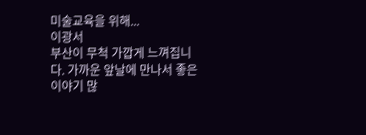미술교육을 위해...
이광서
부산이 무척 가깝게 느껴집니다. 가까운 앞날에 만나서 좋은 이야기 많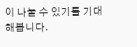이 나눌 수 있기를 기대해봅니다.